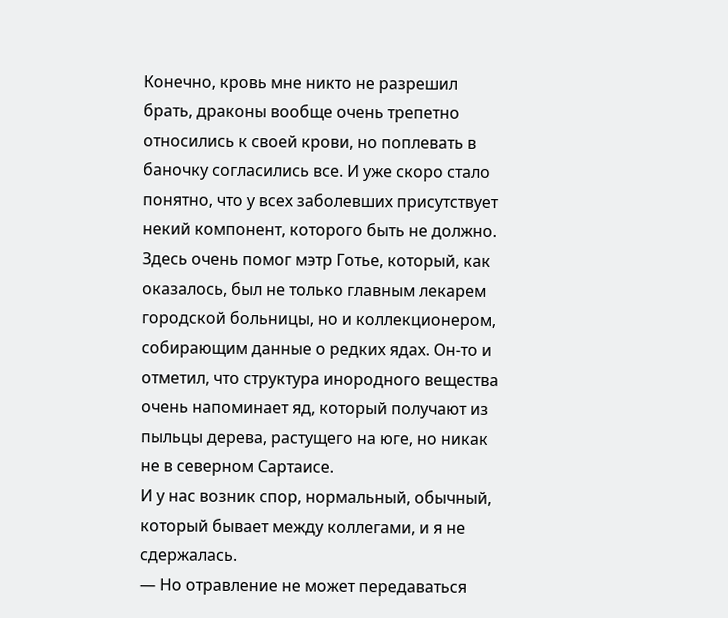Конечно, кровь мне никто не разрешил брать, драконы вообще очень трепетно относились к своей крови, но поплевать в баночку согласились все. И уже скоро стало понятно, что у всех заболевших присутствует некий компонент, которого быть не должно.
Здесь очень помог мэтр Готье, который, как оказалось, был не только главным лекарем городской больницы, но и коллекционером, собирающим данные о редких ядах. Он-то и отметил, что структура инородного вещества очень напоминает яд, который получают из пыльцы дерева, растущего на юге, но никак не в северном Сартаисе.
И у нас возник спор, нормальный, обычный, который бывает между коллегами, и я не сдержалась.
— Но отравление не может передаваться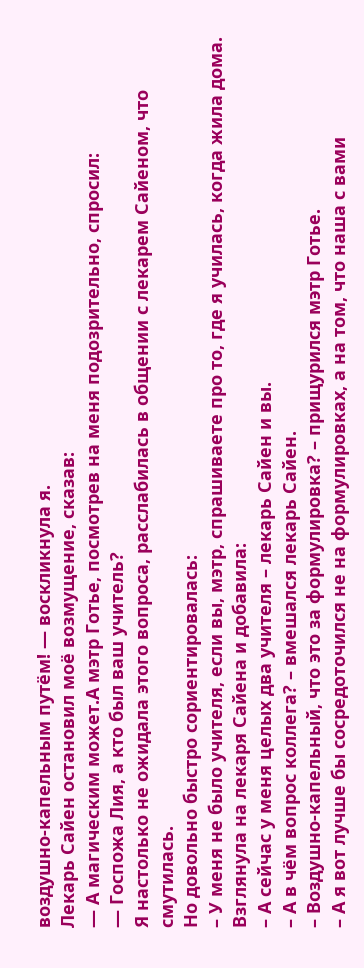воздушно-капельным путём! — воскликнула я.
Лекарь Сайен остановил моё возмущение, сказав:
— А магическим может.А мэтр Готье, посмотрев на меня подозрительно, спросил:
— Госпожа Лия, а кто был ваш учитель?
Я настолько не ожидала этого вопроса, расслабилась в общении с лекарем Сайеном, что смутилась.
Но довольно быстро сориентировалась:
– У меня не было учителя, если вы, мэтр, спрашиваете про то, где я училась, когда жила дома.
Взглянула на лекаря Сайена и добавила:
– А сейчас у меня целых два учителя – лекарь Сайен и вы.
– А в чём вопрос коллега? – вмешался лекарь Сайен.
– Воздушно-капельный, что это за формулировка? – прищурился мэтр Готье.
– А я вот лучше бы сосредоточился не на формулировках, а на том, что наша с вами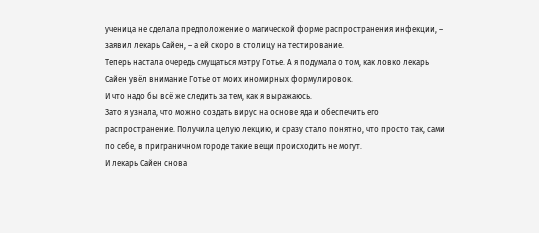ученица не сделала предположение о магической форме распространения инфекции, – заявил лекарь Сайен, – а ей скоро в столицу на тестирование.
Теперь настала очередь смущаться мэтру Готье. А я подумала о том, как ловко лекарь Сайен увёл внимание Готье от моих иномирных формулировок.
И что надо бы всё же следить за тем, как я выражаюсь.
Зато я узнала, что можно создать вирус на основе яда и обеспечить его распространение. Получила целую лекцию, и сразу стало понятно, что просто так, сами по себе, в приграничном городе такие вещи происходить не могут.
И лекарь Сайен снова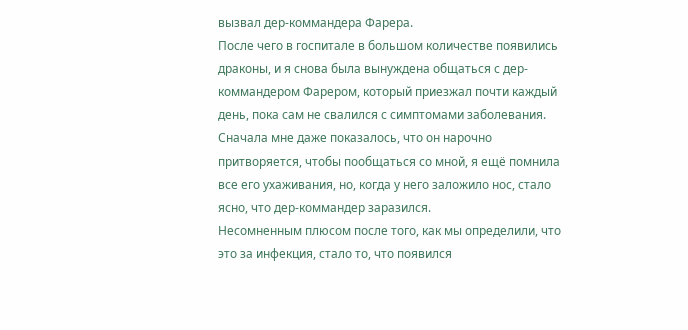вызвал дер-коммандера Фарера.
После чего в госпитале в большом количестве появились драконы, и я снова была вынуждена общаться с дер-коммандером Фарером, который приезжал почти каждый день, пока сам не свалился с симптомами заболевания.
Сначала мне даже показалось, что он нарочно притворяется, чтобы пообщаться со мной, я ещё помнила все его ухаживания, но, когда у него заложило нос, стало ясно, что дер-коммандер заразился.
Несомненным плюсом после того, как мы определили, что это за инфекция, стало то, что появился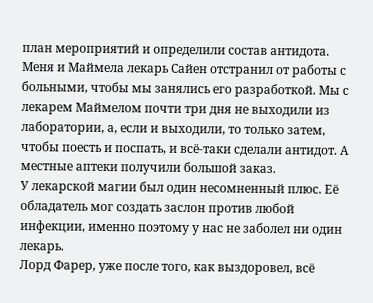план мероприятий и определили состав антидота. Меня и Маймела лекарь Сайен отстранил от работы с больными, чтобы мы занялись его разработкой. Мы с лекарем Маймелом почти три дня не выходили из лаборатории, а, если и выходили, то только затем, чтобы поесть и поспать, и всё-таки сделали антидот. А местные аптеки получили большой заказ.
У лекарской магии был один несомненный плюс. Её обладатель мог создать заслон против любой инфекции, именно поэтому у нас не заболел ни один лекарь.
Лорд Фарер, уже после того, как выздоровел, всё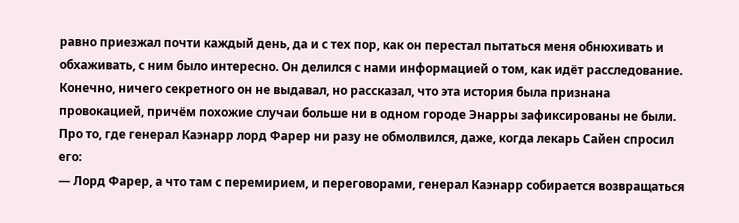равно приезжал почти каждый день, да и с тех пор, как он перестал пытаться меня обнюхивать и обхаживать, с ним было интересно. Он делился с нами информацией о том, как идёт расследование. Конечно, ничего секретного он не выдавал, но рассказал, что эта история была признана провокацией, причём похожие случаи больше ни в одном городе Энарры зафиксированы не были.
Про то, где генерал Каэнарр лорд Фарер ни разу не обмолвился, даже, когда лекарь Сайен спросил его:
— Лорд Фарер, а что там с перемирием, и переговорами, генерал Каэнарр собирается возвращаться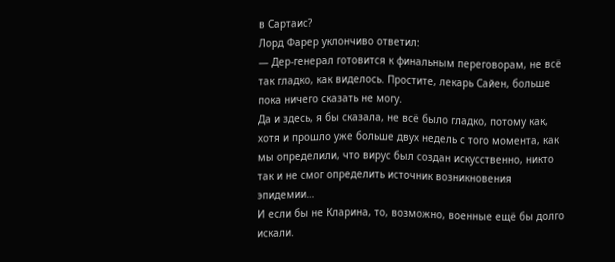в Сартаис?
Лорд Фарер уклончиво ответил:
— Дер-генерал готовится к финальным переговорам, не всё так гладко, как виделось. Простите, лекарь Сайен, больше пока ничего сказать не могу.
Да и здесь, я бы сказала, не всё было гладко, потому как, хотя и прошло уже больше двух недель с того момента, как мы определили, что вирус был создан искусственно, никто так и не смог определить источник возникновения эпидемии…
И если бы не Кларина, то, возможно, военные ещё бы долго искали.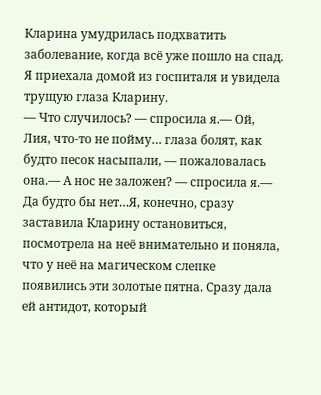Кларина умудрилась подхватить заболевание, когда всё уже пошло на спад.
Я приехала домой из госпиталя и увидела трущую глаза Кларину.
— Что случилось? — спросила я.— Ой, Лия, что-то не пойму… глаза болят, как будто песок насыпали, — пожаловалась она.— А нос не заложен? — спросила я.— Да будто бы нет…Я, конечно, сразу заставила Кларину остановиться, посмотрела на неё внимательно и поняла, что у неё на магическом слепке появились эти золотые пятна. Сразу дала ей антидот, который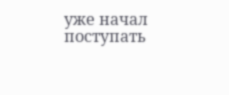уже начал поступать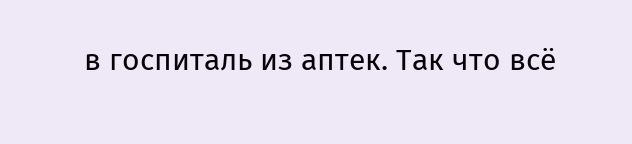в госпиталь из аптек. Так что всё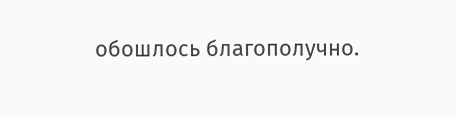обошлось благополучно.